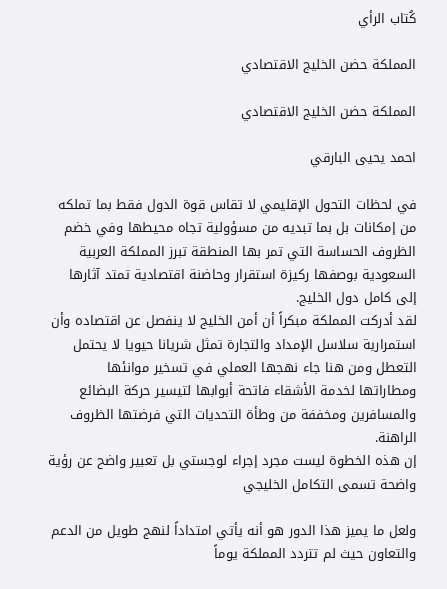كُتاب الرأي

المملكة حضن الخليج الاقتصادي

المملكة حضن الخليج الاقتصادي

احمد يحيى البارقي

في لحظات التحول الإقليمي لا تقاس قوة الدول فقط بما تملكه من إمكانات بل بما تبديه من مسؤولية تجاه محيطها وفي خضم الظروف الحساسة التي تمر بها المنطقة تبرز المملكة العربية السعودية بوصفها ركيزة استقرار وحاضنة اقتصادية تمتد آثارها إلى كامل دول الخليج.
لقد أدركت المملكة مبكراً أن أمن الخليج لا ينفصل عن اقتصاده وأن استمرارية سلاسل الإمداد والتجارة تمثل شريانا حيويا لا يحتمل التعطل ومن هنا جاء نهجها العملي في تسخير موانئها ومطاراتها لخدمة الأشقاء فاتحة أبوابها لتيسير حركة البضائع والمسافرين ومخففة من وطأة التحديات التي فرضتها الظروف الراهنة.
إن هذه الخطوة ليست مجرد إجراء لوجستي بل تعبير واضح عن رؤية
واضحة تسمى التكامل الخليجي

ولعل ما يميز هذا الدور هو أنه يأتي امتداداً لنهج طويل من الدعم والتعاون حيث لم تتردد المملكة يوماً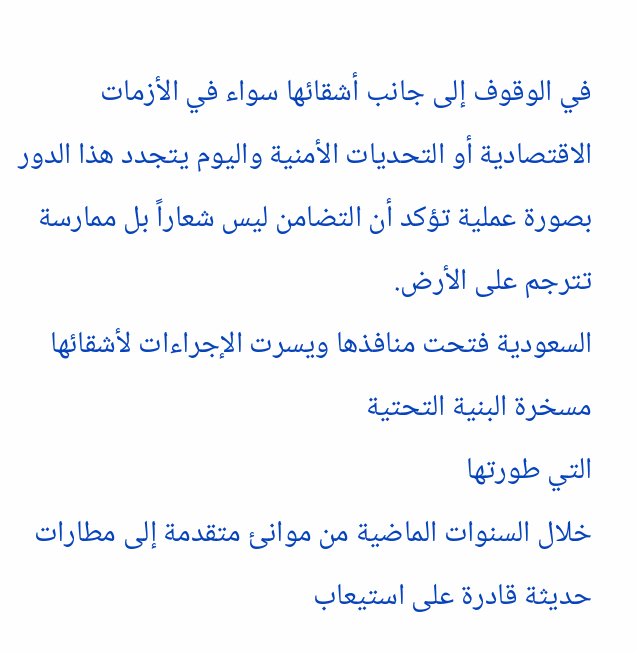في الوقوف إلى جانب أشقائها سواء في الأزمات الاقتصادية أو التحديات الأمنية واليوم يتجدد هذا الدور بصورة عملية تؤكد أن التضامن ليس شعاراً بل ممارسة تترجم على الأرض.
السعودية فتحت منافذها ويسرت الإجراءات لأشقائها مسخرة البنية التحتية
التي طورتها
خلال السنوات الماضية من موانئ متقدمة إلى مطارات حديثة قادرة على استيعاب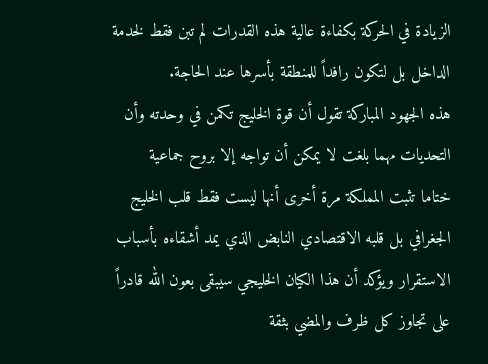الزيادة في الحركة بكفاءة عالية هذه القدرات لم تبن فقط لخدمة الداخل بل لتكون رافداً للمنطقة بأسرها عند الحاجة.
هذه الجهود المباركة تقول أن قوة الخليج تكمن في وحدته وأن التحديات مهما بلغت لا يمكن أن تواجه إلا بروح جماعية
ختاما تثبت المملكة مرة أخرى أنها ليست فقط قلب الخليج الجغرافي بل قلبه الاقتصادي النابض الذي يمد أشقاءه بأسباب الاستقرار ويؤكد أن هذا الكيان الخليجي سيبقى بعون الله قادراً على تجاوز كل ظرف والمضي بثقة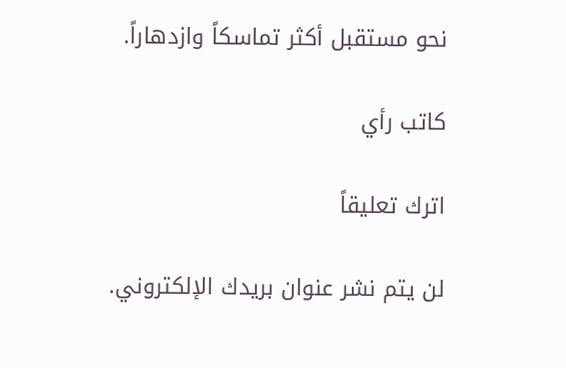نحو مستقبل أكثر تماسكاً وازدهاراً.

كاتب رأي

اترك تعليقاً

لن يتم نشر عنوان بريدك الإلكتروني.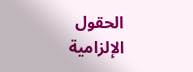الحقول الإلزامية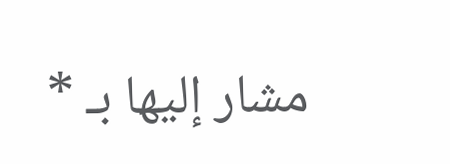مشار إليها بـ *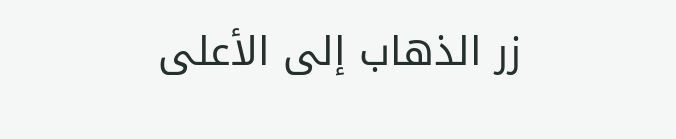زر الذهاب إلى الأعلى